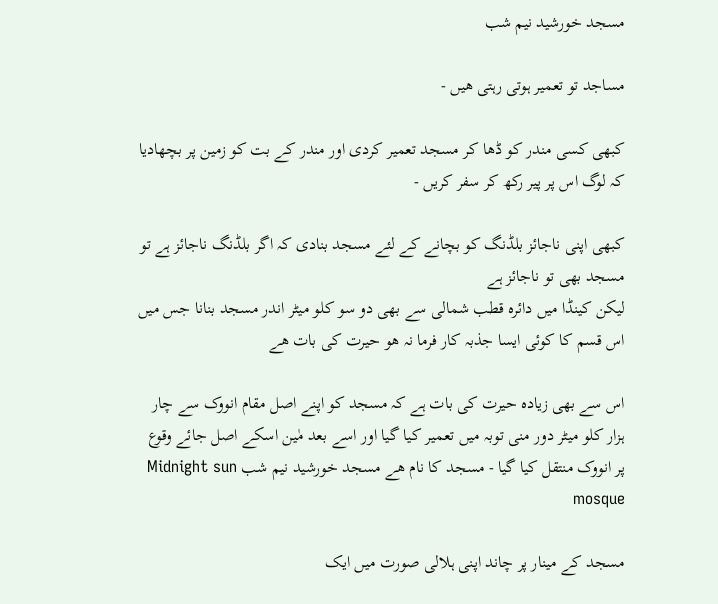مسجد خورشید نیم شب

مساجد تو تعمیر ہوتی رہتی ھیں -

کبھی کسی مندر کو ڈھا کر مسجد تعمیر کردی اور مندر کے بت کو زمین پر بچھادیا کہ لوگ اس پر پیر رکھ کر سفر کریں -

کبھی اپنی ناجائز بلڈنگ کو بچانے کے لئے مسجد بنادی کہ اگر بلڈنگ ناجائز ہے تو مسجد بھی تو ناجائز ہے
لیکن کینڈا میں دائرہ قطب شمالی سے بھی دو سو کلو میٹر اندر مسجد بنانا جس میں اس قسم کا کوئی ایسا جذبہ کار فرما نہ ھو حیرت کی بات ھے

اس سے بھی زیادہ حیرت کی بات ہے کہ مسجد کو اپنے اصل مقام انووک سے چار ہزار کلو میٹر دور منی توبہ میں تعمیر کیا گیا اور اسے بعد مٰین اسکے اصل جائے وقوع پر انووک منتقل کیا گیا - مسجد کا نام ھے مسجد خورشید نیم شب Midnight sun mosque

مسجد کے مینار پر چاند اپنی ہلالی صورت میں ایک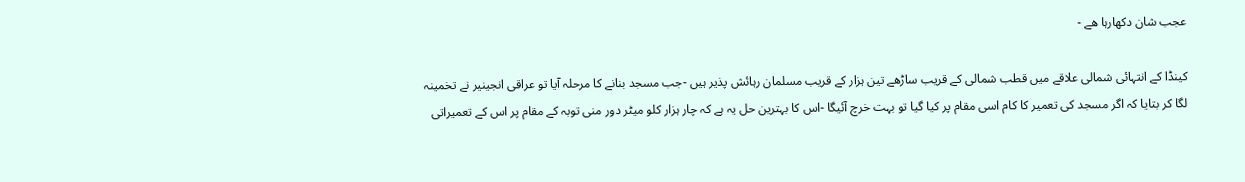عجب شان دکھارہا ھے -

کینڈا کے انتہائی شمالی علاقے میں قطب شمالی کے قریب ساڑھے تین ہزار کے قریب مسلمان رہائش پذیر ہیں -جب مسجد بنانے کا مرحلہ آیا تو عراقی انجینیر نے تخمینہ لگا کر بتایا کہ اگر مسجد کی تعمیر کا کام اسی مقام پر کیا گیا تو بہت خرچ آئیگا -اس کا بہترین حل یہ ہے کہ چار ہزار کلو میٹر دور منی توبہ کے مقام پر اس کے تعمیراتی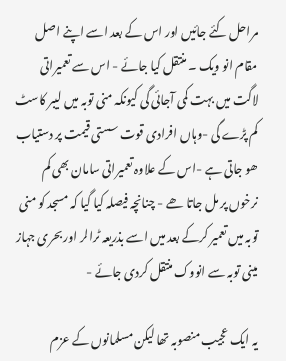مراحل کئے جائیں اور اس کے بعد اسے اپنے اصل مقام انو ویک ۔ منتقل کیا جائے - اس سے تعمیراتی لاگت میں بہت کمی آجائی گی کیونکہ منی توبہ میں لیبر کاسٹ کم پڑے گی -وہاں افرادی قوت سستی قیمت پر دستیاب ھو جاتی ہے -اس کے علاوہ تعمیراتی سامان بھی کم نرخوں پر مل جاتا ھے - چنانچہ فیصلہ کیا گیا کہ مسجد کو منی توبہ میں تعمیر کرکے بعد میں اسے بذریعہ ٹرالر اور بحری جہاز مینی توبہ سے انووک منتقل کردی جائے -

یہ ایک عجیب منصوبہ تھا لیکن مسلمانوں کے عزم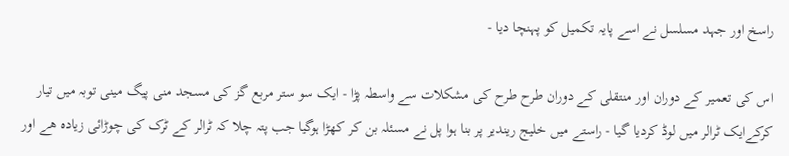راسخ اور جہد مسلسل نے اسے پایہ تکمیل کو پہنچا دیا -

اس کی تعمیر کے دوران اور منتقلی کے دوران طرح طرح کی مشکلات سے واسطہ پڑا - ایک سو ستر مربع گز کی مسجد منی پیگ مینی توبہ میں تیار کرکےایک ٹرالر میں لوڈ کردیا گیا - راستے میں خلیج ریندیر پر بنا ہوا پل نے مسئلہ بن کر کھڑا ہوگیا جب پتہ چلا کہ ٹرالر کے ٹرک کی چوڑائی زیادہ ھے اور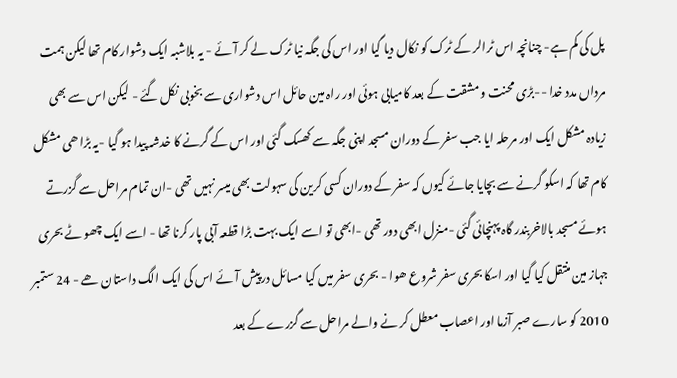پل کی کم ہے- چنانچہ اس ٹرالر کے ٹرک کو نکال دیا گیا اور اس کی جگہ نیا ٹرک لے کر آئے - یہ بلاشبہ ایک دشوار کام تھا لیکن ہمت مرداں مدد خدا --بڑی محنت و مشقت کے بعد کامیابی ہوئی اور راہ مین حائل اس دشواری سے بخوبی نکل گئے - لیکن اس سے بھی زیادہ مشکل ایک اور مرحلہ ایا جب سفر کے دوران مسجد اپنی جگہ سے کھسک گئی اور اس کے گرنے کا خدشہ پیدا ہو گیا -یہ بڑا ھی مشکل کام تھا کہ اسکو گرنے سے بچایا جائے کیوں کہ سفر کے دوران کسی کرین کی سہولت بھی میسر نہیں تھی -ان تمام مراحل سے گزرتے ہوئے مسجد بالاخربندر گاہ پہنچائی گئی -منزل ابھی دور تھی -ابھی تو اسے ایک بہت بڑا قطعہ آبی پار کرنا تھا - اسے ایک چھو ٹے بحری جہاز مین منتقل کیا گیا اور اسکا بحری سفر شروع ھوا - بحری سفر میں کیا مسائل درپیش آئے اس کی ایک الگ داستان ھے - 24 ستمبر 2010 کو سارے صبر آزما اور اعصاب معطل کر نے والے مراحل سے گزرے کے بعد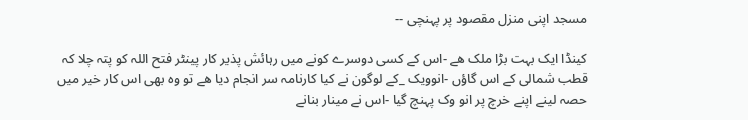مسجد اپنی منزل مقصود پر پہنچی --

کینڈا ایک بہت بڑا ملک ھے -اس کے کسی دوسرے کونے میں رہائش پذیر کار پینٹر فتح اللہ کو پتہ چلا کہ قطب شمالی کے اس گاؤں -انوویک _کے لوگون نے کیا کارنامہ سر انجام دیا ھے تو وہ بھی اس کار خیر میں حصہ لینے اپنے خرچ پر انو وک پہنچ گیا -اس نے مینار بنانے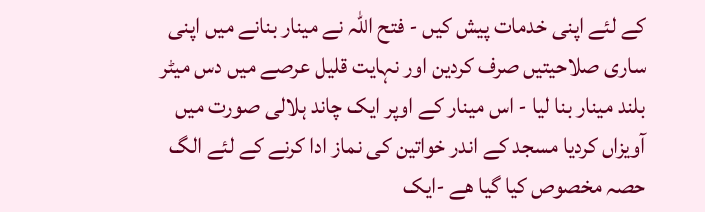کے لئے اپنی خدمات پیش کیں - فتح اللہ نے مینار بنانے میں اپنی ساری صلاحیتیں صرف کردین اور نہایت قلیل عرصے میں دس میٹر بلند مینار بنا لیا - اس مینار کے اوپر ایک چاند ہلالی صورت میں آویزاں کردیا مسجد کے اندر خواتین کی نماز ادا کرنے کے لئے الگ حصہ مخصوص کیا گیا ھے -ایک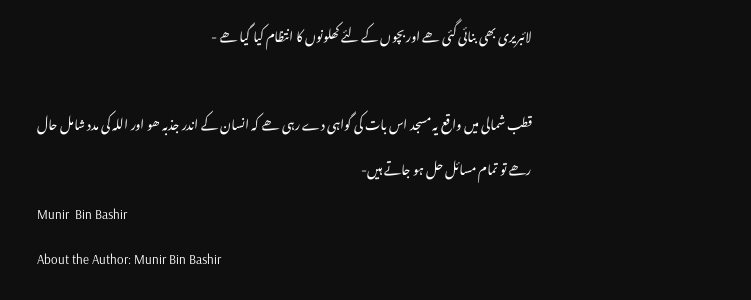لائبریری بھی بنائی گئی ھے اور بچوں کے لئے کھلونوں کا انتظام کیا گیا ھے -

قطب شمالی میں واقع یہ مسجد اس بات کی گواہی دے رہی ھے کہ انسان کے اندر جذبہ ھو اور اللہ کی مدد شامل حال رھے تو تمام مسائل حل ہو جاتے ہیں-
Munir  Bin Bashir
About the Author: Munir Bin Bashir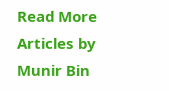Read More Articles by Munir Bin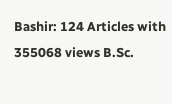Bashir: 124 Articles with 355068 views B.Sc.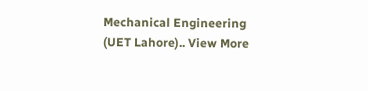Mechanical Engineering (UET Lahore).. View More